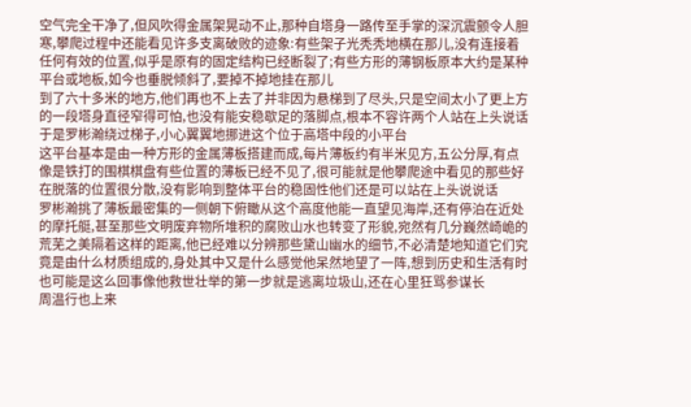空气完全干净了,但风吹得金属架晃动不止,那种自塔身一路传至手掌的深沉震颤令人胆寒,攀爬过程中还能看见许多支离破败的迹象:有些架子光秃秃地横在那儿,没有连接着任何有效的位置,似乎是原有的固定结构已经断裂了;有些方形的薄钢板原本大约是某种平台或地板,如今也垂脱倾斜了,要掉不掉地挂在那儿
到了六十多米的地方,他们再也不上去了并非因为悬梯到了尽头,只是空间太小了更上方的一段塔身直径窄得可怕,也没有能安稳歇足的落脚点,根本不容许两个人站在上头说话于是罗彬瀚绕过梯子,小心翼翼地挪进这个位于高塔中段的小平台
这平台基本是由一种方形的金属薄板搭建而成,每片薄板约有半米见方,五公分厚,有点像是铁打的围棋棋盘有些位置的薄板已经不见了,很可能就是他攀爬途中看见的那些好在脱落的位置很分散,没有影响到整体平台的稳固性他们还是可以站在上头说说话
罗彬瀚挑了薄板最密集的一侧朝下俯瞰从这个高度他能一直望见海岸,还有停泊在近处的摩托艇,甚至那些文明废弃物所堆积的腐败山水也转变了形貌,宛然有几分巍然崎峗的荒芜之美隔着这样的距离,他已经难以分辨那些黛山幽水的细节,不必清楚地知道它们究竟是由什么材质组成的,身处其中又是什么感觉他呆然地望了一阵,想到历史和生活有时也可能是这么回事像他救世壮举的第一步就是逃离垃圾山,还在心里狂骂参谋长
周温行也上来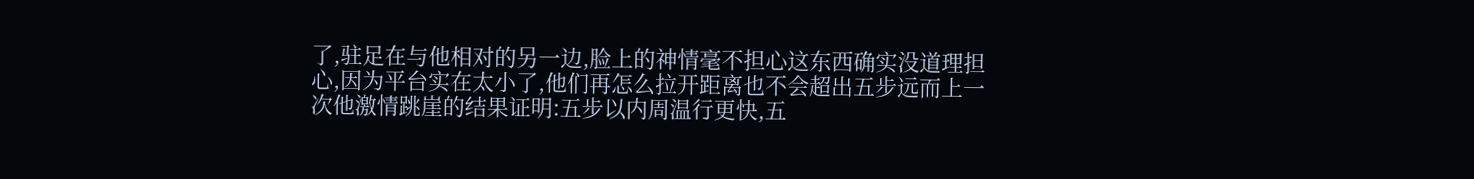了,驻足在与他相对的另一边,脸上的神情毫不担心这东西确实没道理担心,因为平台实在太小了,他们再怎么拉开距离也不会超出五步远而上一次他激情跳崖的结果证明:五步以内周温行更快,五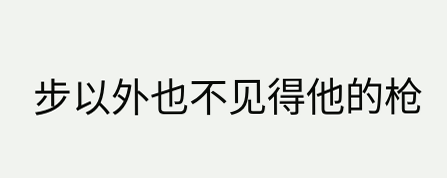步以外也不见得他的枪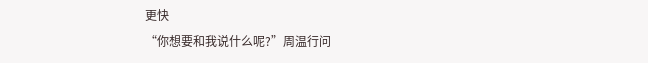更快
“你想要和我说什么呢?”周温行问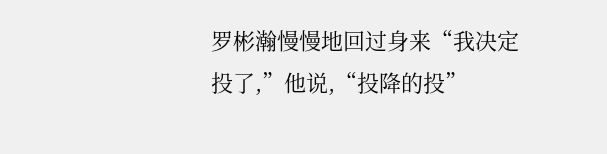罗彬瀚慢慢地回过身来“我决定投了,”他说,“投降的投”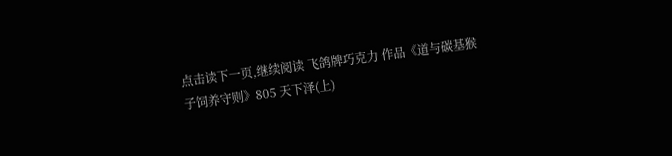点击读下一页,继续阅读 飞鸽牌巧克力 作品《道与碳基猴子饲养守则》805 天下泽(上)